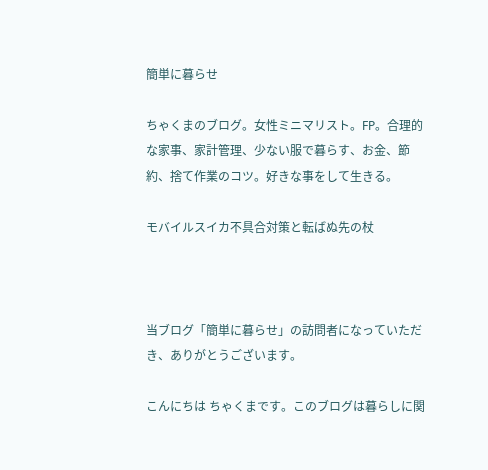簡単に暮らせ

ちゃくまのブログ。女性ミニマリスト。FP。合理的な家事、家計管理、少ない服で暮らす、お金、節約、捨て作業のコツ。好きな事をして生きる。

モバイルスイカ不具合対策と転ばぬ先の杖



当ブログ「簡単に暮らせ」の訪問者になっていただき、ありがとうございます。

こんにちは ちゃくまです。このブログは暮らしに関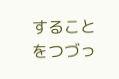することをつづっ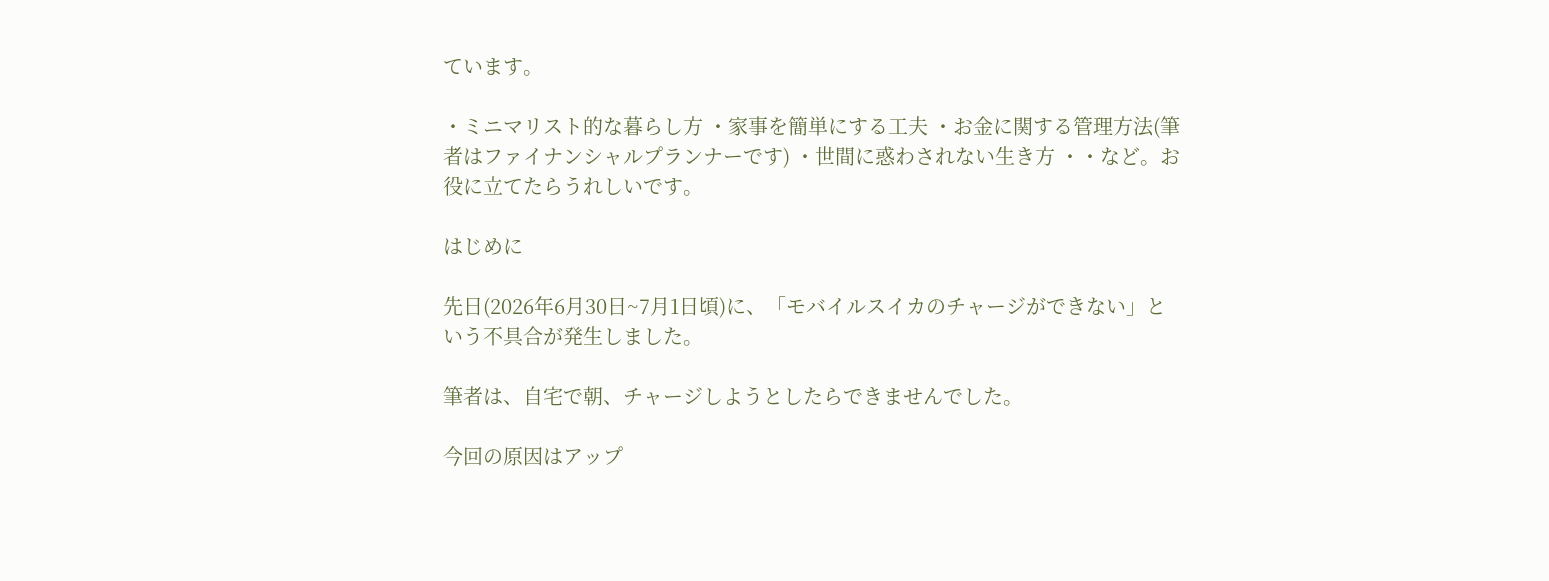ています。

・ミニマリスト的な暮らし方 ・家事を簡単にする工夫 ・お金に関する管理方法(筆者はファイナンシャルプランナーです) ・世間に惑わされない生き方 ・・など。お役に立てたらうれしいです。

はじめに

先日(2026年6月30日~7月1日頃)に、「モバイルスイカのチャージができない」という不具合が発生しました。

筆者は、自宅で朝、チャージしようとしたらできませんでした。

今回の原因はアップ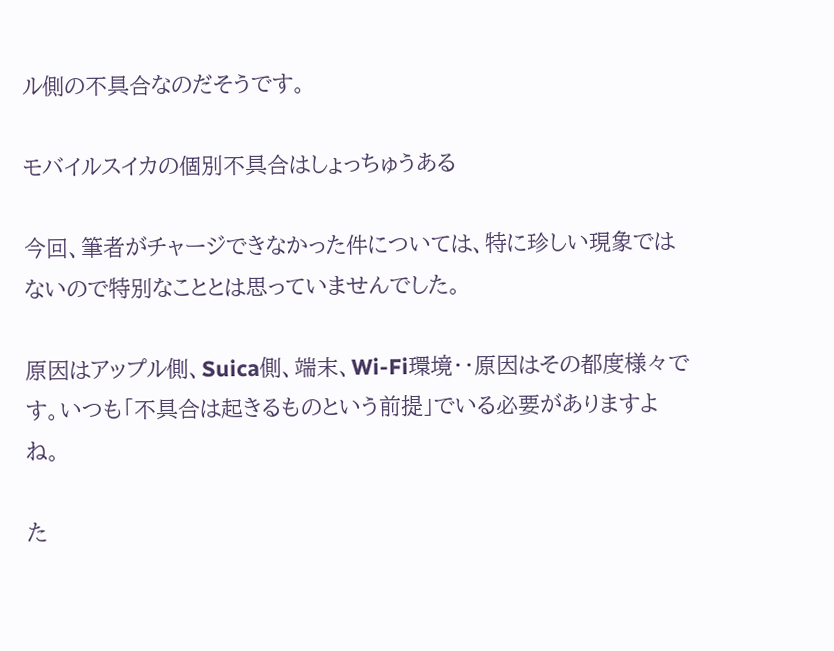ル側の不具合なのだそうです。

モバイルスイカの個別不具合はしょっちゅうある

今回、筆者がチャージできなかった件については、特に珍しい現象ではないので特別なこととは思っていませんでした。

原因はアップル側、Suica側、端末、Wi-Fi環境・・原因はその都度様々です。いつも「不具合は起きるものという前提」でいる必要がありますよね。

た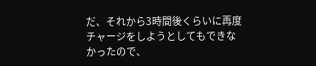だ、それから3時間後くらいに再度チャージをしようとしてもできなかったので、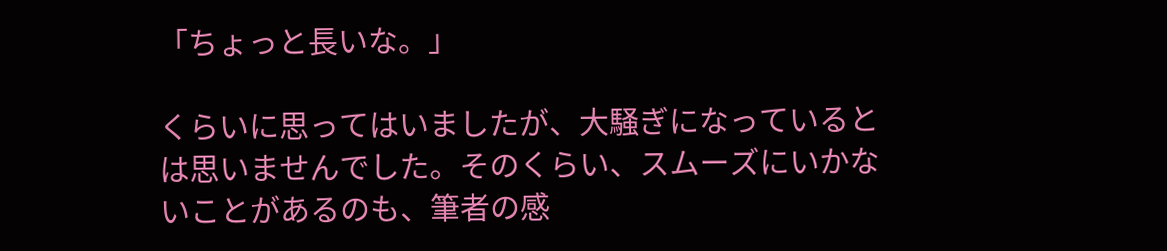「ちょっと長いな。」

くらいに思ってはいましたが、大騒ぎになっているとは思いませんでした。そのくらい、スムーズにいかないことがあるのも、筆者の感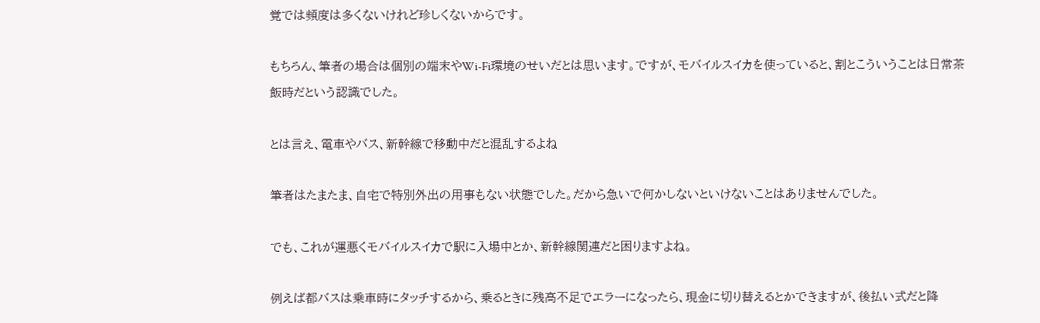覚では頻度は多くないけれど珍しくないからです。

もちろん、筆者の場合は個別の端末やWi-Fi環境のせいだとは思います。ですが、モバイルスイカを使っていると、割とこういうことは日常茶飯時だという認識でした。

とは言え、電車やバス、新幹線で移動中だと混乱するよね

筆者はたまたま、自宅で特別外出の用事もない状態でした。だから急いで何かしないといけないことはありませんでした。

でも、これが運悪くモバイルスイカで駅に入場中とか、新幹線関連だと困りますよね。

例えば都バスは乗車時にタッチするから、乗るときに残高不足でエラーになったら、現金に切り替えるとかできますが、後払い式だと降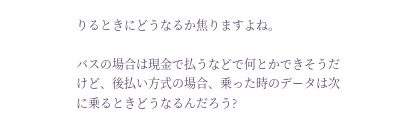りるときにどうなるか焦りますよね。

バスの場合は現金で払うなどで何とかできそうだけど、後払い方式の場合、乗った時のデータは次に乗るときどうなるんだろう?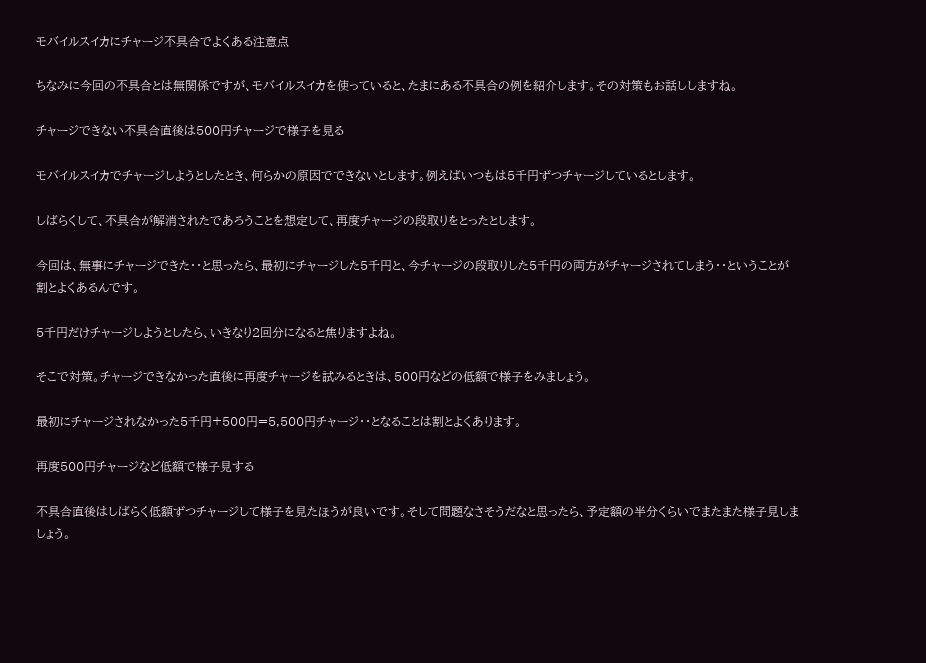モバイルスイカにチャージ不具合でよくある注意点

ちなみに今回の不具合とは無関係ですが、モバイルスイカを使っていると、たまにある不具合の例を紹介します。その対策もお話ししますね。

チャージできない不具合直後は500円チャージで様子を見る

モバイルスイカでチャージしようとしたとき、何らかの原因でできないとします。例えばいつもは5千円ずつチャージしているとします。

しばらくして、不具合が解消されたであろうことを想定して、再度チャージの段取りをとったとします。

今回は、無事にチャージできた・・と思ったら、最初にチャージした5千円と、今チャージの段取りした5千円の両方がチャージされてしまう・・ということが割とよくあるんです。

5千円だけチャージしようとしたら、いきなり2回分になると焦りますよね。

そこで対策。チャージできなかった直後に再度チャージを試みるときは、500円などの低額で様子をみましょう。

最初にチャージされなかった5千円+500円=5,500円チャージ・・となることは割とよくあります。

再度500円チャージなど低額で様子見する

不具合直後はしばらく低額ずつチャージして様子を見たほうが良いです。そして問題なさそうだなと思ったら、予定額の半分くらいでまたまた様子見しましょう。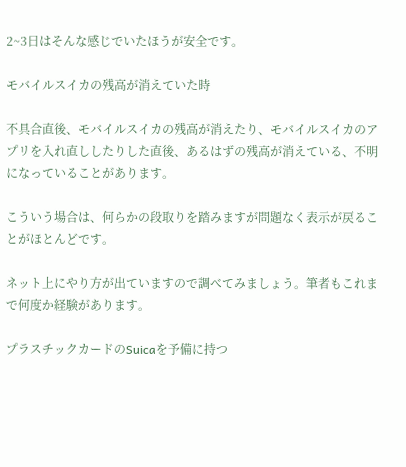2~3日はそんな感じでいたほうが安全です。

モバイルスイカの残高が消えていた時

不具合直後、モバイルスイカの残高が消えたり、モバイルスイカのアプリを入れ直ししたりした直後、あるはずの残高が消えている、不明になっていることがあります。

こういう場合は、何らかの段取りを踏みますが問題なく表示が戻ることがほとんどです。

ネット上にやり方が出ていますので調べてみましょう。筆者もこれまで何度か経験があります。

プラスチックカードのSuicaを予備に持つ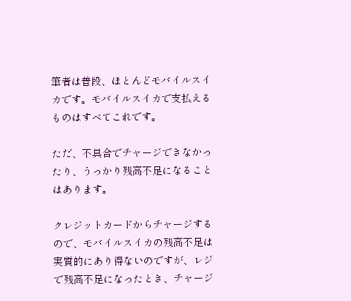筆者は普段、ほとんどモバイルスイカです。モバイルスイカで支払えるものはすべてこれです。

ただ、不具合でチャージできなかったり、うっかり残高不足になることはあります。

クレジットカードからチャージするので、モバイルスイカの残高不足は実質的にあり得ないのですが、レジで残高不足になったとき、チャージ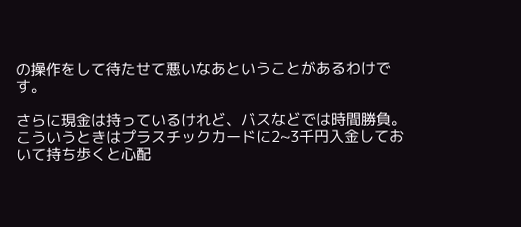の操作をして待たせて悪いなあということがあるわけです。

さらに現金は持っているけれど、バスなどでは時間勝負。こういうときはプラスチックカードに2~3千円入金しておいて持ち歩くと心配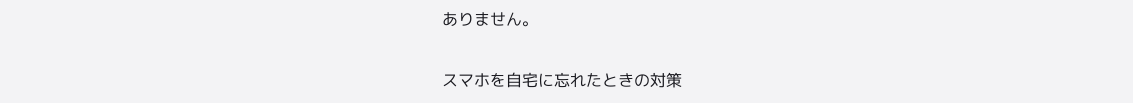ありません。

スマホを自宅に忘れたときの対策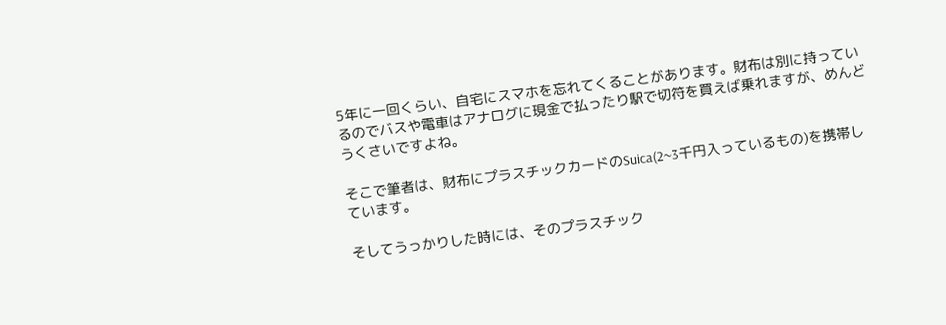5年に一回くらい、自宅にスマホを忘れてくることがあります。財布は別に持っているのでバスや電車はアナログに現金で払ったり駅で切符を買えば乗れますが、めんどうくさいですよね。

そこで筆者は、財布にプラスチックカードのSuica(2~3千円入っているもの)を携帯しています。

そしてうっかりした時には、そのプラスチック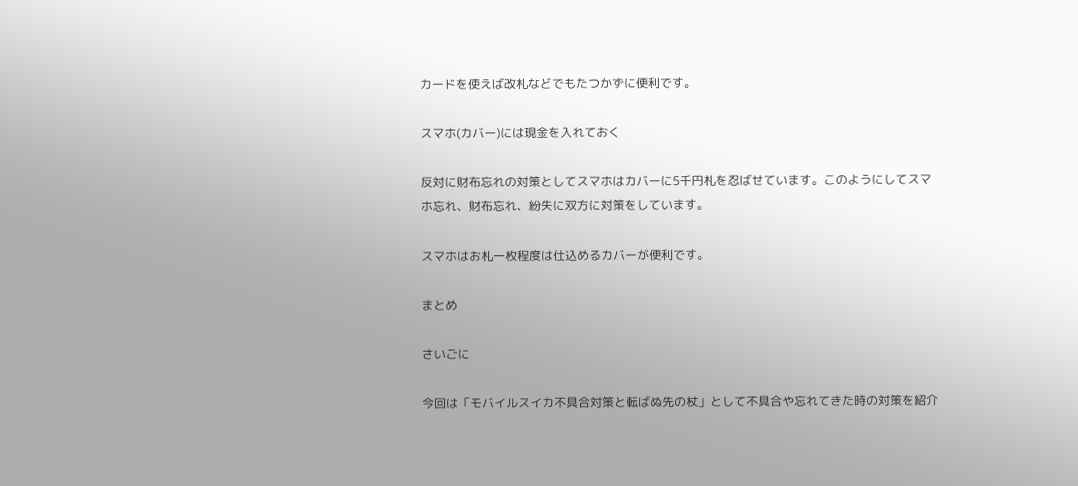カードを使えば改札などでもたつかずに便利です。

スマホ(カバー)には現金を入れておく

反対に財布忘れの対策としてスマホはカバーに5千円札を忍ばせています。このようにしてスマホ忘れ、財布忘れ、紛失に双方に対策をしています。

スマホはお札一枚程度は仕込めるカバーが便利です。

まとめ

さいごに

今回は「モバイルスイカ不具合対策と転ばぬ先の杖」として不具合や忘れてきた時の対策を紹介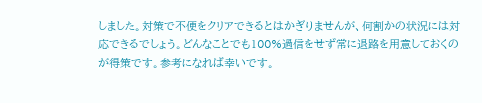しました。対策で不便をクリアできるとはかぎりませんが、何割かの状況には対応できるでしょう。どんなことでも100%過信をせず常に退路を用意しておくのが得策です。参考になれば幸いです。